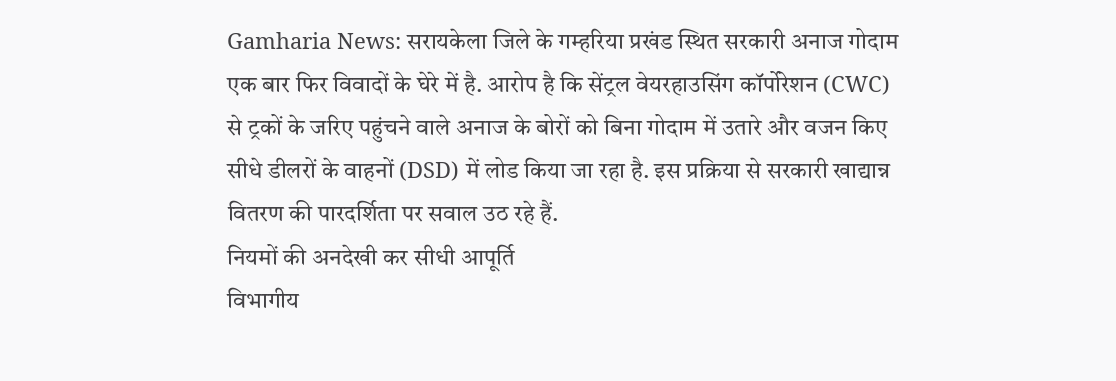Gamharia News: सरायकेला जिले के गम्हरिया प्रखंड स्थित सरकारी अनाज गोदाम एक बार फिर विवादों के घेरे में है. आरोप है कि सेंट्रल वेयरहाउसिंग कॉर्पोरेशन (CWC) से ट्रकों के जरिए पहुंचने वाले अनाज के बोरों को बिना गोदाम में उतारे और वजन किए सीधे डीलरों के वाहनों (DSD) में लोड किया जा रहा है. इस प्रक्रिया से सरकारी खाद्यान्न वितरण की पारदर्शिता पर सवाल उठ रहे हैं.
नियमों की अनदेखी कर सीधी आपूर्ति
विभागीय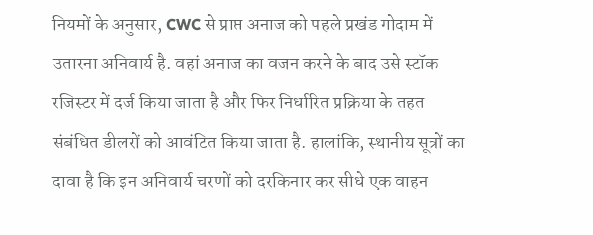नियमों के अनुसार, CWC से प्राप्त अनाज को पहले प्रखंड गोदाम में उतारना अनिवार्य है. वहां अनाज का वजन करने के बाद उसे स्टॉक रजिस्टर में दर्ज किया जाता है और फिर निर्धारित प्रक्रिया के तहत संबंधित डीलरों को आवंटित किया जाता है. हालांकि, स्थानीय सूत्रों का दावा है कि इन अनिवार्य चरणों को दरकिनार कर सीधे एक वाहन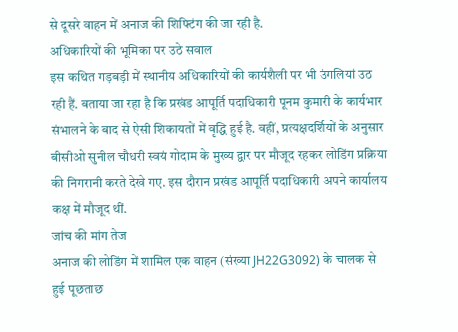से दूसरे वाहन में अनाज की शिफ्टिंग की जा रही है.
अधिकारियों की भूमिका पर उठे सवाल
इस कथित गड़बड़ी में स्थानीय अधिकारियों की कार्यशैली पर भी उंगलियां उठ रही हैं. बताया जा रहा है कि प्रखंड आपूर्ति पदाधिकारी पूनम कुमारी के कार्यभार संभालने के बाद से ऐसी शिकायतों में वृद्धि हुई है. वहीं, प्रत्यक्षदर्शियों के अनुसार बीसीओ सुनील चौधरी स्वयं गोदाम के मुख्य द्वार पर मौजूद रहकर लोडिंग प्रक्रिया की निगरानी करते देखे गए. इस दौरान प्रखंड आपूर्ति पदाधिकारी अपने कार्यालय कक्ष में मौजूद थीं.
जांच की मांग तेज
अनाज की लोडिंग में शामिल एक वाहन (संख्या JH22G3092) के चालक से हुई पूछताछ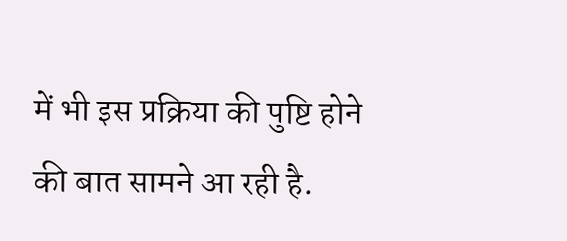में भी इस प्रक्रिया की पुष्टि होने की बात सामने आ रही है.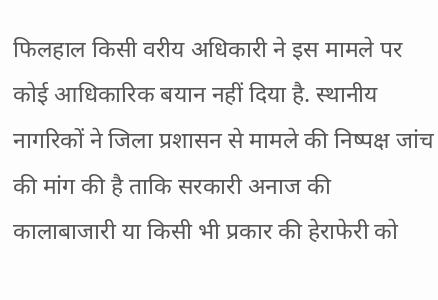फिलहाल किसी वरीय अधिकारी ने इस मामले पर कोई आधिकारिक बयान नहीं दिया है. स्थानीय नागरिकों ने जिला प्रशासन से मामले की निष्पक्ष जांच की मांग की है ताकि सरकारी अनाज की कालाबाजारी या किसी भी प्रकार की हेराफेरी को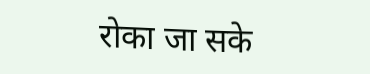रोका जा सके